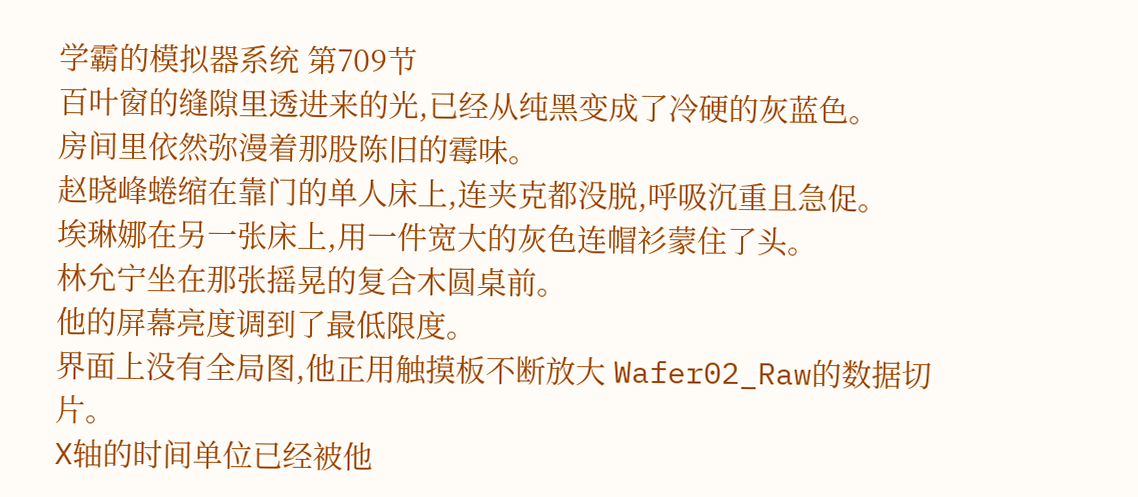学霸的模拟器系统 第709节
百叶窗的缝隙里透进来的光,已经从纯黑变成了冷硬的灰蓝色。
房间里依然弥漫着那股陈旧的霉味。
赵晓峰蜷缩在靠门的单人床上,连夹克都没脱,呼吸沉重且急促。
埃琳娜在另一张床上,用一件宽大的灰色连帽衫蒙住了头。
林允宁坐在那张摇晃的复合木圆桌前。
他的屏幕亮度调到了最低限度。
界面上没有全局图,他正用触摸板不断放大 Wafer02_Raw的数据切片。
X轴的时间单位已经被他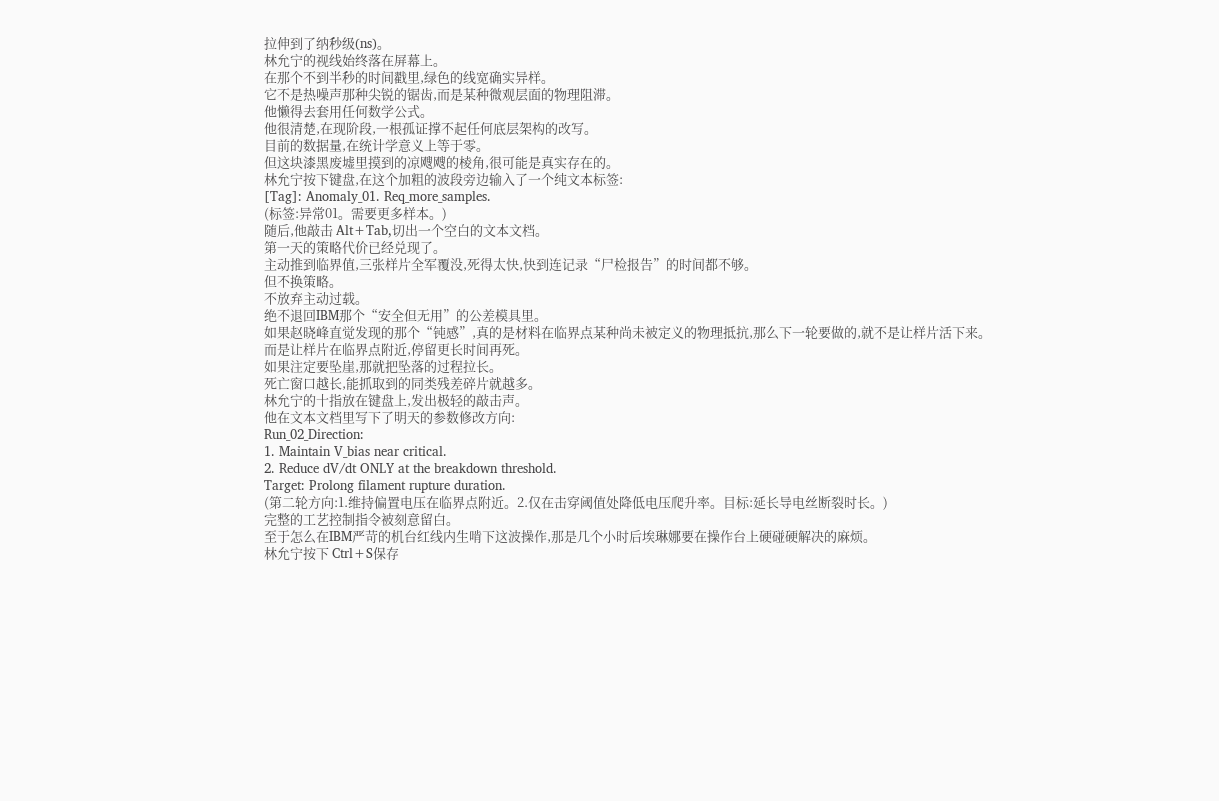拉伸到了纳秒级(ns)。
林允宁的视线始终落在屏幕上。
在那个不到半秒的时间戳里,绿色的线宽确实异样。
它不是热噪声那种尖锐的锯齿,而是某种微观层面的物理阻滞。
他懒得去套用任何数学公式。
他很清楚,在现阶段,一根孤证撑不起任何底层架构的改写。
目前的数据量,在统计学意义上等于零。
但这块漆黑废墟里摸到的凉飕飕的棱角,很可能是真实存在的。
林允宁按下键盘,在这个加粗的波段旁边输入了一个纯文本标签:
[Tag]: Anomaly_01. Req_more_samples.
(标签:异常01。需要更多样本。)
随后,他敲击 Alt+Tab,切出一个空白的文本文档。
第一天的策略代价已经兑现了。
主动推到临界值,三张样片全军覆没,死得太快,快到连记录“尸检报告”的时间都不够。
但不换策略。
不放弃主动过载。
绝不退回IBM那个“安全但无用”的公差模具里。
如果赵晓峰直觉发现的那个“钝感”,真的是材料在临界点某种尚未被定义的物理抵抗,那么下一轮要做的,就不是让样片活下来。
而是让样片在临界点附近,停留更长时间再死。
如果注定要坠崖,那就把坠落的过程拉长。
死亡窗口越长,能抓取到的同类残差碎片就越多。
林允宁的十指放在键盘上,发出极轻的敲击声。
他在文本文档里写下了明天的参数修改方向:
Run_02_Direction:
1. Maintain V_bias near critical.
2. Reduce dV/dt ONLY at the breakdown threshold.
Target: Prolong filament rupture duration.
(第二轮方向:1.维持偏置电压在临界点附近。2.仅在击穿阈值处降低电压爬升率。目标:延长导电丝断裂时长。)
完整的工艺控制指令被刻意留白。
至于怎么在IBM严苛的机台红线内生啃下这波操作,那是几个小时后埃琳娜要在操作台上硬碰硬解决的麻烦。
林允宁按下 Ctrl+S保存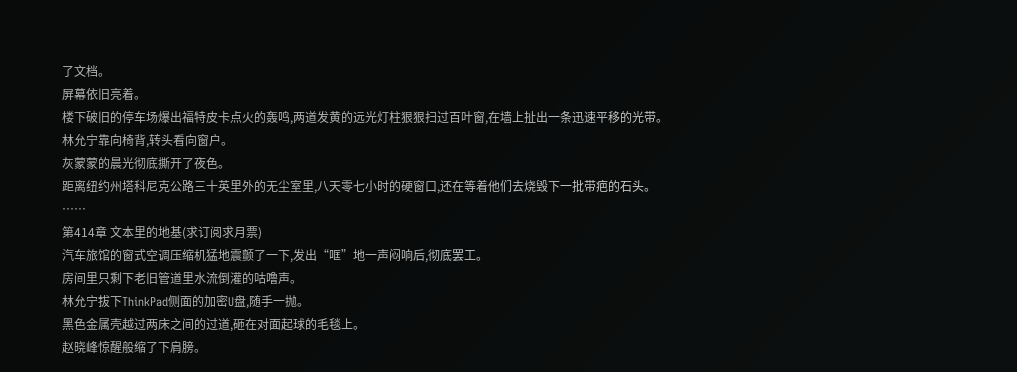了文档。
屏幕依旧亮着。
楼下破旧的停车场爆出福特皮卡点火的轰鸣,两道发黄的远光灯柱狠狠扫过百叶窗,在墙上扯出一条迅速平移的光带。
林允宁靠向椅背,转头看向窗户。
灰蒙蒙的晨光彻底撕开了夜色。
距离纽约州塔科尼克公路三十英里外的无尘室里,八天零七小时的硬窗口,还在等着他们去烧毁下一批带疤的石头。
……
第414章 文本里的地基(求订阅求月票)
汽车旅馆的窗式空调压缩机猛地震颤了一下,发出“哐”地一声闷响后,彻底罢工。
房间里只剩下老旧管道里水流倒灌的咕噜声。
林允宁拔下ThinkPad侧面的加密U盘,随手一抛。
黑色金属壳越过两床之间的过道,砸在对面起球的毛毯上。
赵晓峰惊醒般缩了下肩膀。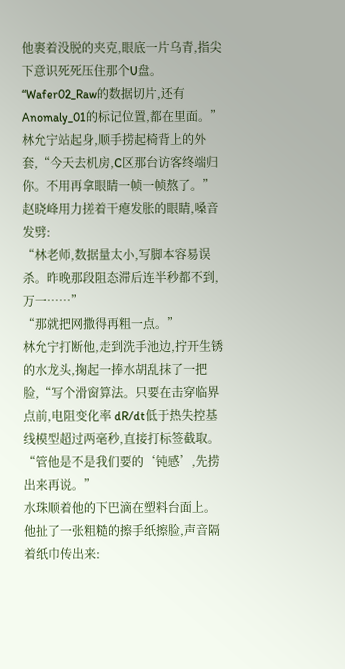他裹着没脱的夹克,眼底一片乌青,指尖下意识死死压住那个U盘。
“Wafer02_Raw的数据切片,还有Anomaly_01的标记位置,都在里面。”
林允宁站起身,顺手捞起椅背上的外套,“今天去机房,C区那台访客终端归你。不用再拿眼睛一帧一帧熬了。”
赵晓峰用力搓着干瘪发胀的眼睛,嗓音发劈:
“林老师,数据量太小,写脚本容易误杀。昨晚那段阻态滞后连半秒都不到,万一……”
“那就把网撒得再粗一点。”
林允宁打断他,走到洗手池边,拧开生锈的水龙头,掬起一捧水胡乱抹了一把脸,“写个滑窗算法。只要在击穿临界点前,电阻变化率 dR/dt低于热失控基线模型超过两毫秒,直接打标签截取。
“管他是不是我们要的‘钝感’,先捞出来再说。”
水珠顺着他的下巴滴在塑料台面上。
他扯了一张粗糙的擦手纸擦脸,声音隔着纸巾传出来: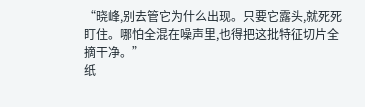“晓峰,别去管它为什么出现。只要它露头,就死死盯住。哪怕全混在噪声里,也得把这批特征切片全摘干净。”
纸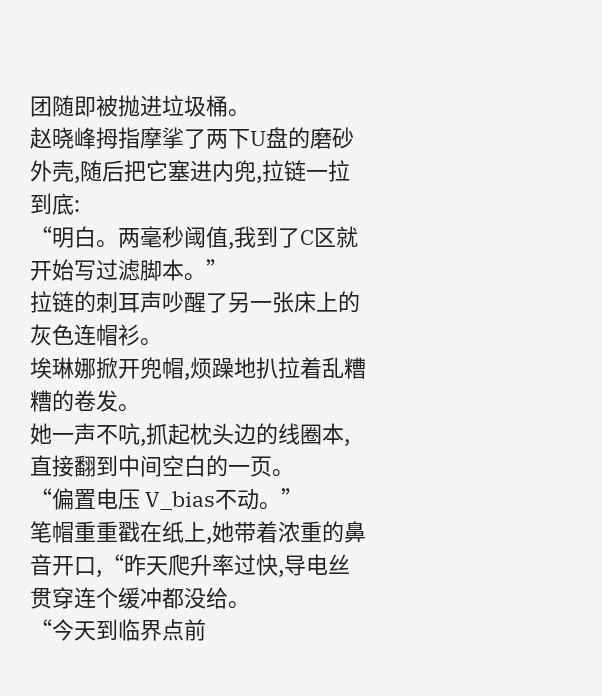团随即被抛进垃圾桶。
赵晓峰拇指摩挲了两下U盘的磨砂外壳,随后把它塞进内兜,拉链一拉到底:
“明白。两毫秒阈值,我到了C区就开始写过滤脚本。”
拉链的刺耳声吵醒了另一张床上的灰色连帽衫。
埃琳娜掀开兜帽,烦躁地扒拉着乱糟糟的卷发。
她一声不吭,抓起枕头边的线圈本,直接翻到中间空白的一页。
“偏置电压 V_bias不动。”
笔帽重重戳在纸上,她带着浓重的鼻音开口,“昨天爬升率过快,导电丝贯穿连个缓冲都没给。
“今天到临界点前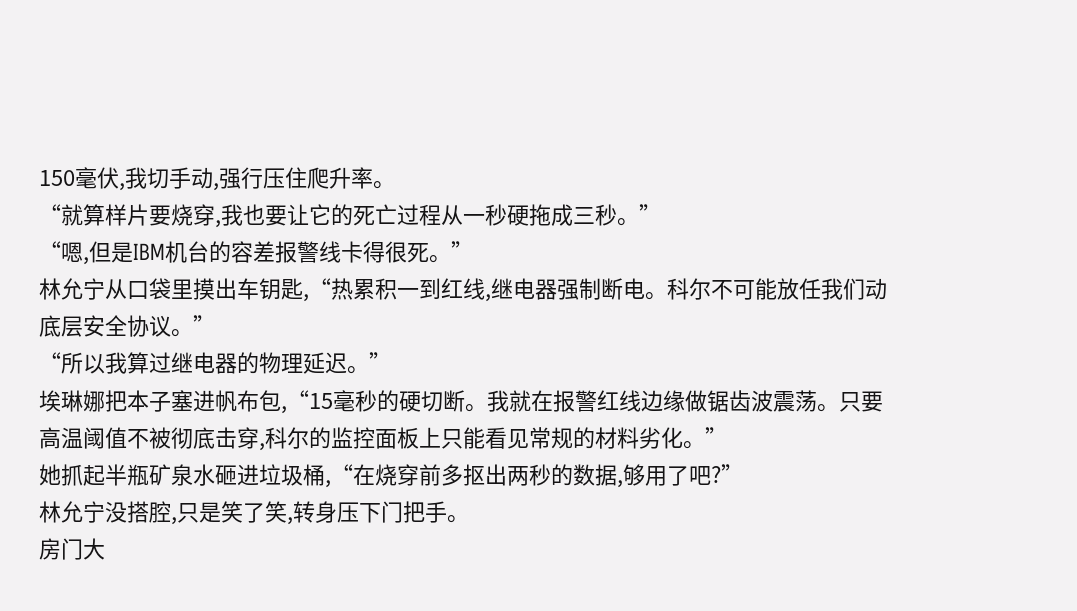150毫伏,我切手动,强行压住爬升率。
“就算样片要烧穿,我也要让它的死亡过程从一秒硬拖成三秒。”
“嗯,但是IBM机台的容差报警线卡得很死。”
林允宁从口袋里摸出车钥匙,“热累积一到红线,继电器强制断电。科尔不可能放任我们动底层安全协议。”
“所以我算过继电器的物理延迟。”
埃琳娜把本子塞进帆布包,“15毫秒的硬切断。我就在报警红线边缘做锯齿波震荡。只要高温阈值不被彻底击穿,科尔的监控面板上只能看见常规的材料劣化。”
她抓起半瓶矿泉水砸进垃圾桶,“在烧穿前多抠出两秒的数据,够用了吧?”
林允宁没搭腔,只是笑了笑,转身压下门把手。
房门大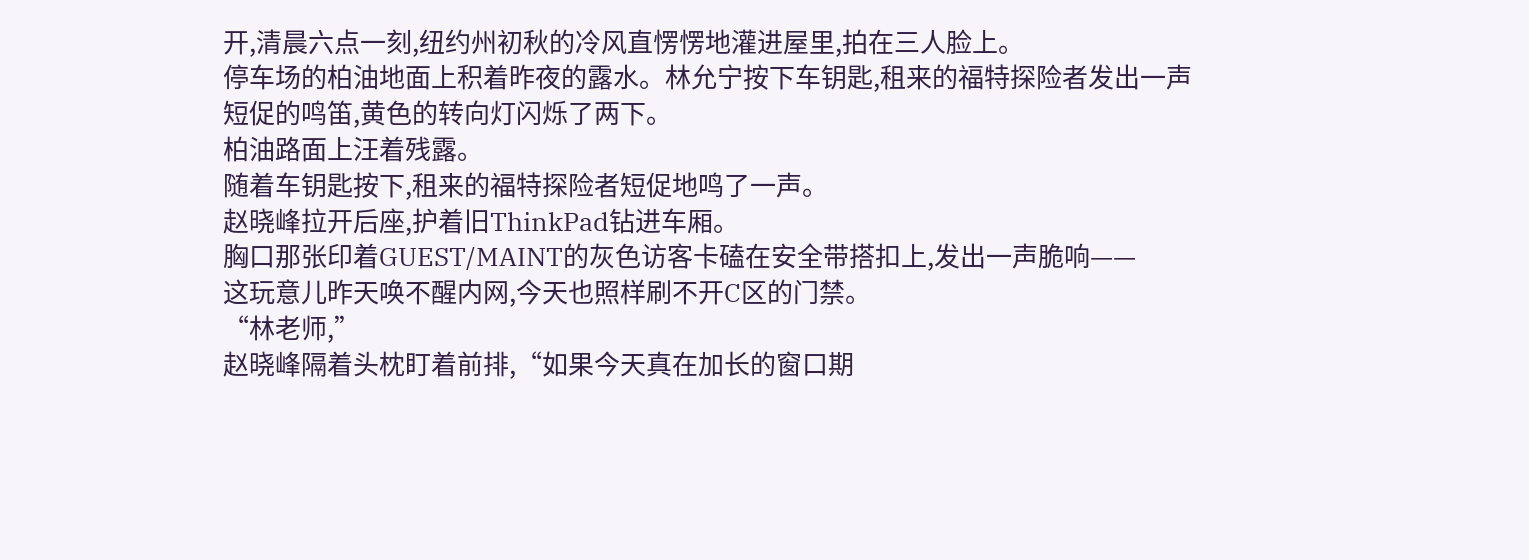开,清晨六点一刻,纽约州初秋的冷风直愣愣地灌进屋里,拍在三人脸上。
停车场的柏油地面上积着昨夜的露水。林允宁按下车钥匙,租来的福特探险者发出一声短促的鸣笛,黄色的转向灯闪烁了两下。
柏油路面上汪着残露。
随着车钥匙按下,租来的福特探险者短促地鸣了一声。
赵晓峰拉开后座,护着旧ThinkPad钻进车厢。
胸口那张印着GUEST/MAINT的灰色访客卡磕在安全带搭扣上,发出一声脆响——
这玩意儿昨天唤不醒内网,今天也照样刷不开C区的门禁。
“林老师,”
赵晓峰隔着头枕盯着前排,“如果今天真在加长的窗口期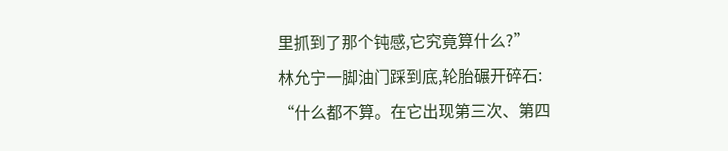里抓到了那个钝感,它究竟算什么?”
林允宁一脚油门踩到底,轮胎碾开碎石:
“什么都不算。在它出现第三次、第四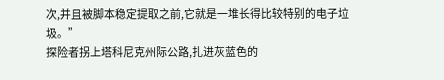次,并且被脚本稳定提取之前,它就是一堆长得比较特别的电子垃圾。”
探险者拐上塔科尼克州际公路,扎进灰蓝色的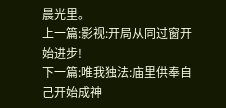晨光里。
上一篇:影视:开局从同过窗开始进步!
下一篇:唯我独法:庙里供奉自己开始成神